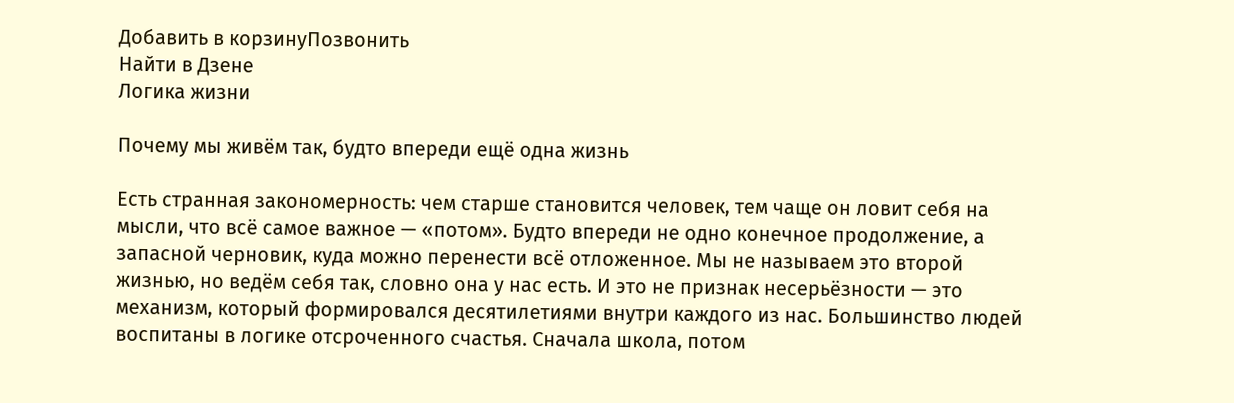Добавить в корзинуПозвонить
Найти в Дзене
Логика жизни

Почему мы живём так, будто впереди ещё одна жизнь

Есть странная закономерность: чем старше становится человек, тем чаще он ловит себя на мысли, что всё самое важное — «потом». Будто впереди не одно конечное продолжение, а запасной черновик, куда можно перенести всё отложенное. Мы не называем это второй жизнью, но ведём себя так, словно она у нас есть. И это не признак несерьёзности — это механизм, который формировался десятилетиями внутри каждого из нас. Большинство людей воспитаны в логике отсроченного счастья. Сначала школа, потом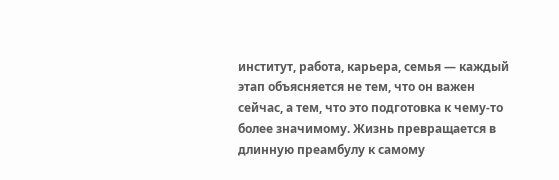институт, работа, карьера, семья — каждый этап объясняется не тем, что он важен сейчас, а тем, что это подготовка к чему-то более значимому. Жизнь превращается в длинную преамбулу к самому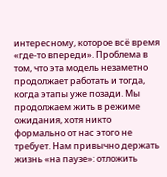интересному, которое всё время «где-то впереди». Проблема в том, что эта модель незаметно продолжает работать и тогда, когда этапы уже позади. Мы продолжаем жить в режиме ожидания, хотя никто формально от нас этого не требует. Нам привычно держать жизнь «на паузе»: отложить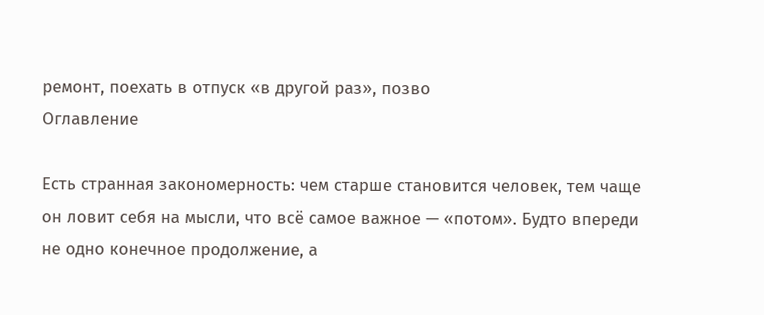ремонт, поехать в отпуск «в другой раз», позво
Оглавление

Есть странная закономерность: чем старше становится человек, тем чаще он ловит себя на мысли, что всё самое важное — «потом». Будто впереди не одно конечное продолжение, а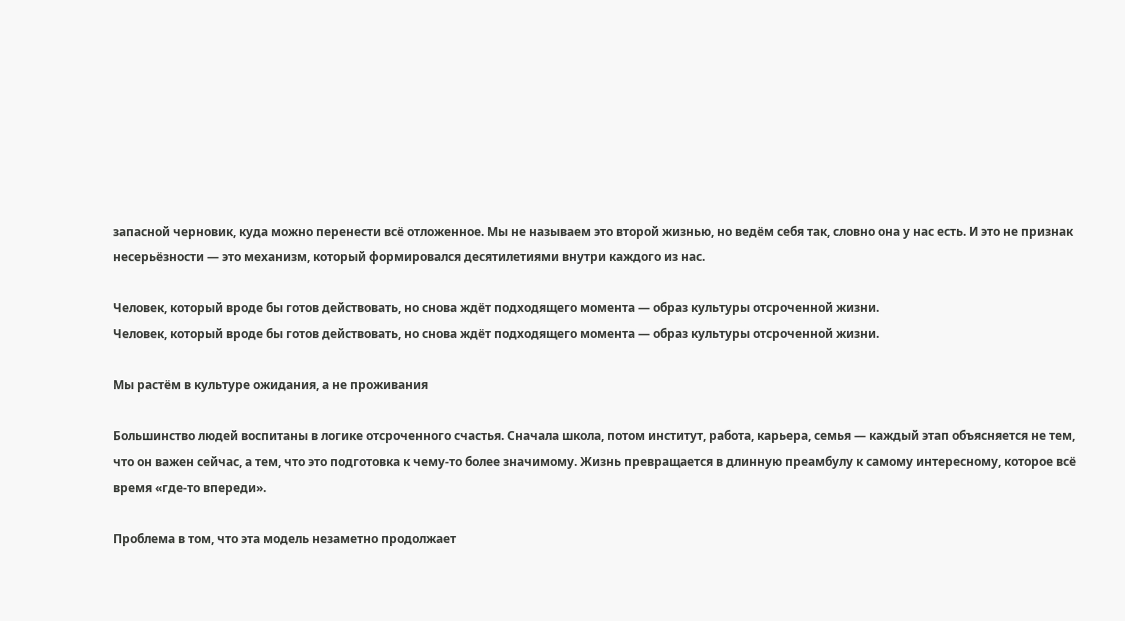запасной черновик, куда можно перенести всё отложенное. Мы не называем это второй жизнью, но ведём себя так, словно она у нас есть. И это не признак несерьёзности — это механизм, который формировался десятилетиями внутри каждого из нас.

Человек, который вроде бы готов действовать, но снова ждёт подходящего момента — образ культуры отсроченной жизни.
Человек, который вроде бы готов действовать, но снова ждёт подходящего момента — образ культуры отсроченной жизни.

Мы растём в культуре ожидания, а не проживания

Большинство людей воспитаны в логике отсроченного счастья. Сначала школа, потом институт, работа, карьера, семья — каждый этап объясняется не тем, что он важен сейчас, а тем, что это подготовка к чему-то более значимому. Жизнь превращается в длинную преамбулу к самому интересному, которое всё время «где-то впереди».

Проблема в том, что эта модель незаметно продолжает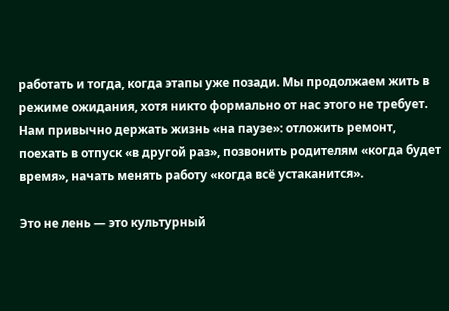работать и тогда, когда этапы уже позади. Мы продолжаем жить в режиме ожидания, хотя никто формально от нас этого не требует. Нам привычно держать жизнь «на паузе»: отложить ремонт, поехать в отпуск «в другой раз», позвонить родителям «когда будет время», начать менять работу «когда всё устаканится».

Это не лень — это культурный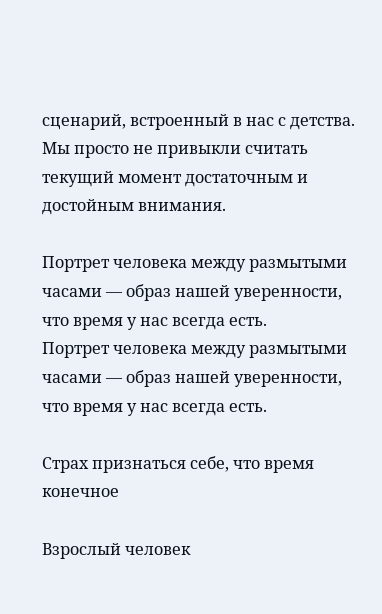сценарий, встроенный в нас с детства. Мы просто не привыкли считать текущий момент достаточным и достойным внимания.

Портрет человека между размытыми часами — образ нашей уверенности, что время у нас всегда есть.
Портрет человека между размытыми часами — образ нашей уверенности, что время у нас всегда есть.

Страх признаться себе, что время конечное

Взрослый человек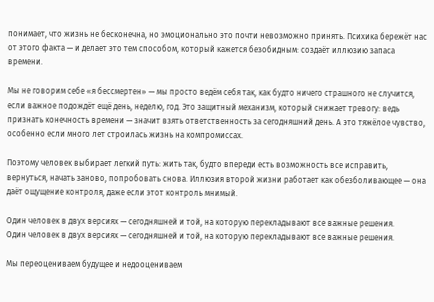понимает, что жизнь не бесконечна, но эмоционально это почти невозможно принять. Психика бережёт нас от этого факта — и делает это тем способом, который кажется безобидным: создаёт иллюзию запаса времени.

Мы не говорим себе «я бессмертен» — мы просто ведём себя так, как будто ничего страшного не случится, если важное подождёт ещё день, неделю, год. Это защитный механизм, который снижает тревогу: ведь признать конечность времени — значит взять ответственность за сегодняшний день. А это тяжёлое чувство, особенно если много лет строилась жизнь на компромиссах.

Поэтому человек выбирает легкий путь: жить так, будто впереди есть возможность все исправить, вернуться, начать заново, попробовать снова. Иллюзия второй жизни работает как обезболивающее — она даёт ощущение контроля, даже если этот контроль мнимый.

Один человек в двух версиях — сегодняшней и той, на которую перекладывают все важные решения.
Один человек в двух версиях — сегодняшней и той, на которую перекладывают все важные решения.

Мы переоцениваем будущее и недооцениваем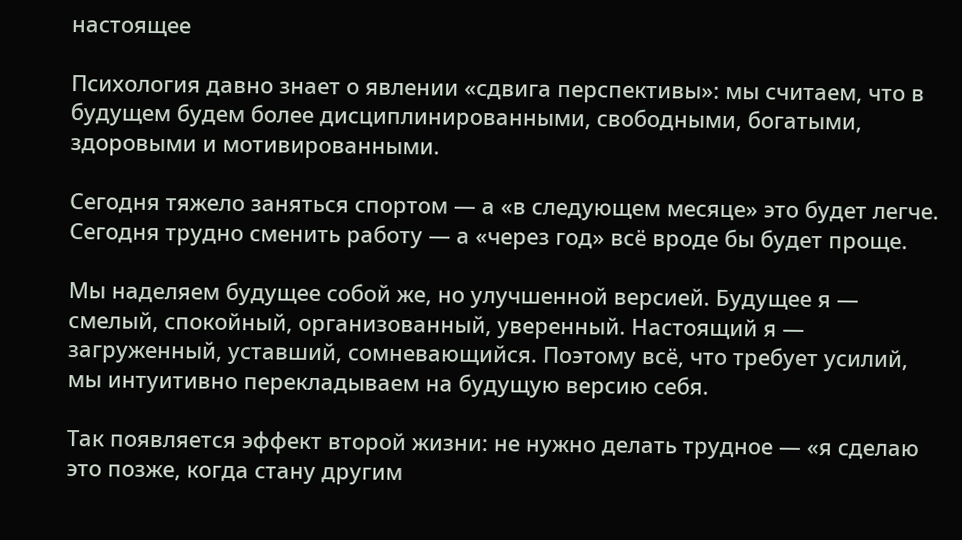настоящее

Психология давно знает о явлении «сдвига перспективы»: мы считаем, что в будущем будем более дисциплинированными, свободными, богатыми, здоровыми и мотивированными.

Сегодня тяжело заняться спортом — а «в следующем месяце» это будет легче. Сегодня трудно сменить работу — а «через год» всё вроде бы будет проще.

Мы наделяем будущее собой же, но улучшенной версией. Будущее я — смелый, спокойный, организованный, уверенный. Настоящий я — загруженный, уставший, сомневающийся. Поэтому всё, что требует усилий, мы интуитивно перекладываем на будущую версию себя.

Так появляется эффект второй жизни: не нужно делать трудное — «я сделаю это позже, когда стану другим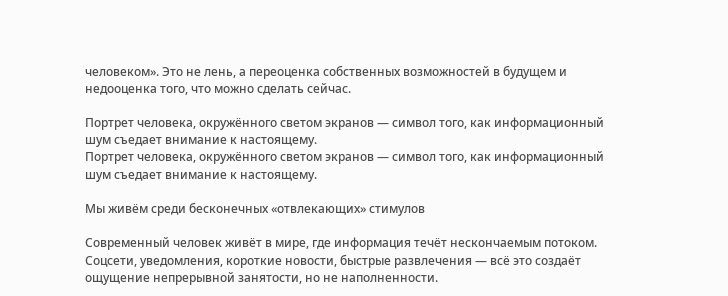человеком». Это не лень, а переоценка собственных возможностей в будущем и недооценка того, что можно сделать сейчас.

Портрет человека, окружённого светом экранов — символ того, как информационный шум съедает внимание к настоящему.
Портрет человека, окружённого светом экранов — символ того, как информационный шум съедает внимание к настоящему.

Мы живём среди бесконечных «отвлекающих» стимулов

Современный человек живёт в мире, где информация течёт нескончаемым потоком. Соцсети, уведомления, короткие новости, быстрые развлечения — всё это создаёт ощущение непрерывной занятости, но не наполненности.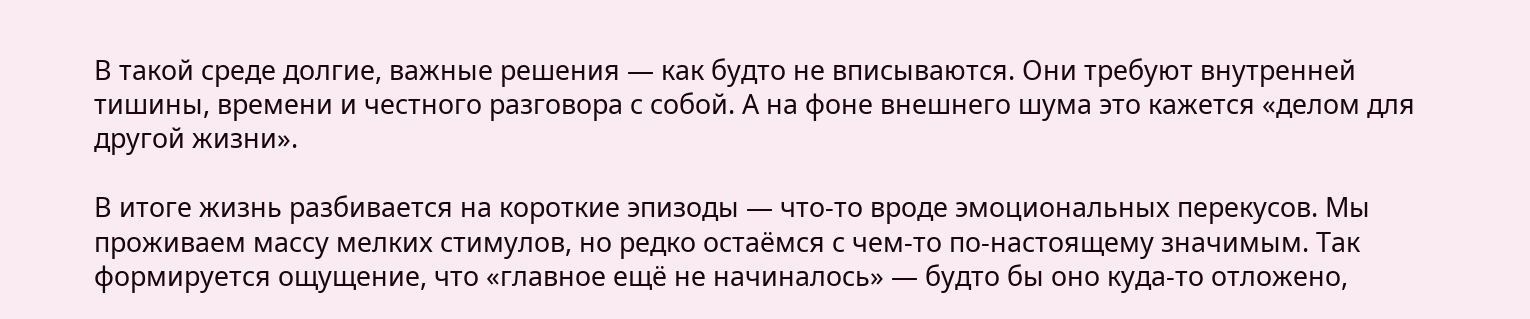В такой среде долгие, важные решения — как будто не вписываются. Они требуют внутренней тишины, времени и честного разговора с собой. А на фоне внешнего шума это кажется «делом для другой жизни».

В итоге жизнь разбивается на короткие эпизоды — что-то вроде эмоциональных перекусов. Мы проживаем массу мелких стимулов, но редко остаёмся с чем-то по-настоящему значимым. Так формируется ощущение, что «главное ещё не начиналось» — будто бы оно куда-то отложено,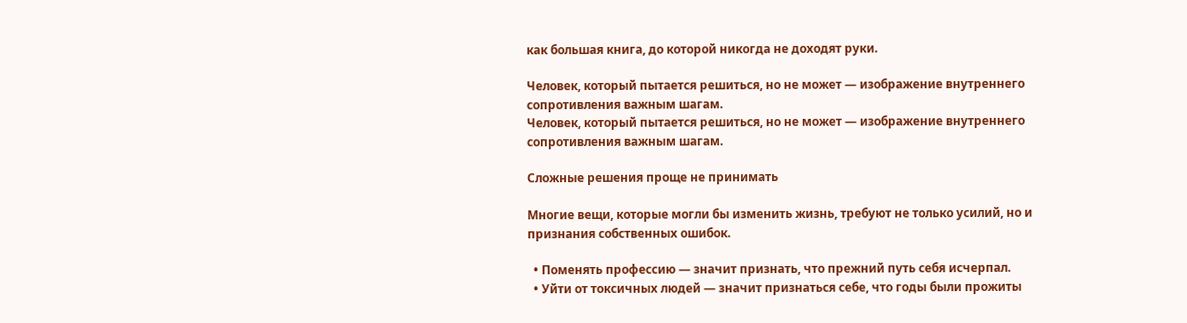как большая книга, до которой никогда не доходят руки.

Человек, который пытается решиться, но не может — изображение внутреннего сопротивления важным шагам.
Человек, который пытается решиться, но не может — изображение внутреннего сопротивления важным шагам.

Сложные решения проще не принимать

Многие вещи, которые могли бы изменить жизнь, требуют не только усилий, но и признания собственных ошибок.

  • Поменять профессию — значит признать, что прежний путь себя исчерпал.
  • Уйти от токсичных людей — значит признаться себе, что годы были прожиты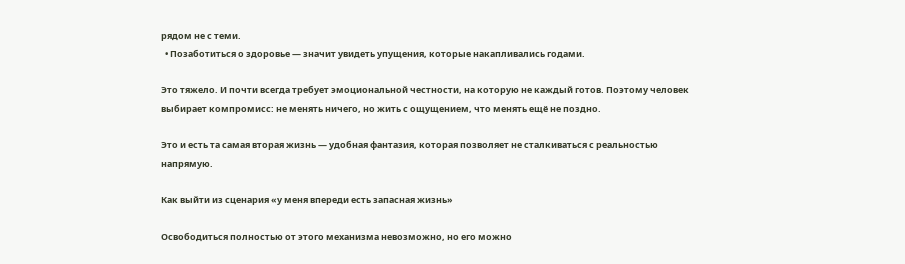рядом не с теми.
  • Позаботиться о здоровье — значит увидеть упущения, которые накапливались годами.

Это тяжело. И почти всегда требует эмоциональной честности, на которую не каждый готов. Поэтому человек выбирает компромисс: не менять ничего, но жить с ощущением, что менять ещё не поздно.

Это и есть та самая вторая жизнь — удобная фантазия, которая позволяет не сталкиваться с реальностью напрямую.

Как выйти из сценария «у меня впереди есть запасная жизнь»

Освободиться полностью от этого механизма невозможно, но его можно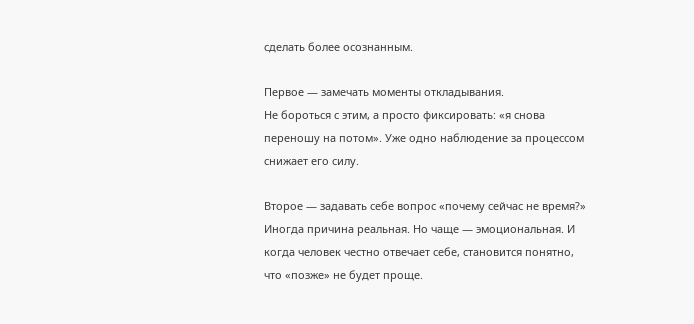сделать более осознанным.

Первое — замечать моменты откладывания.
Не бороться с этим, а просто фиксировать: «я снова переношу на потом». Уже одно наблюдение за процессом снижает его силу.

Второе — задавать себе вопрос «почему сейчас не время?»
Иногда причина реальная. Но чаще — эмоциональная. И когда человек честно отвечает себе, становится понятно, что «позже» не будет проще.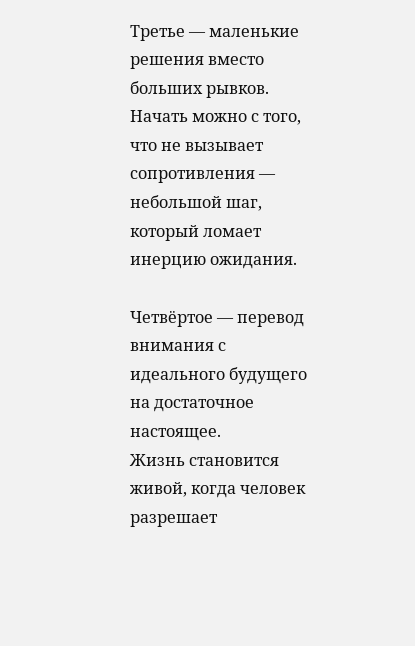Третье — маленькие решения вместо больших рывков.
Начать можно с того, что не вызывает сопротивления — небольшой шаг, который ломает инерцию ожидания.

Четвёртое — перевод внимания с идеального будущего на достаточное настоящее.
Жизнь становится живой, когда человек разрешает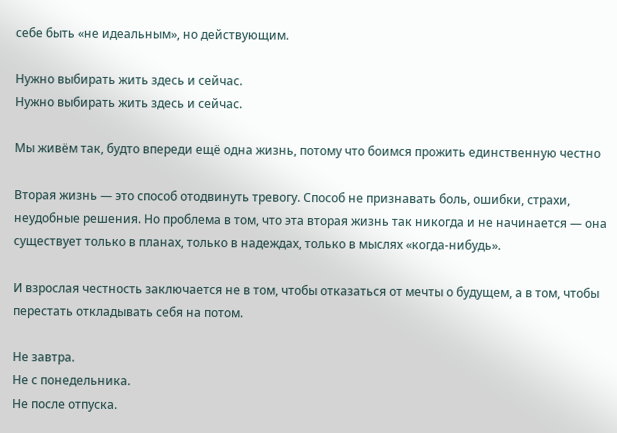себе быть «не идеальным», но действующим.

Нужно выбирать жить здесь и сейчас.
Нужно выбирать жить здесь и сейчас.

Мы живём так, будто впереди ещё одна жизнь, потому что боимся прожить единственную честно

Вторая жизнь — это способ отодвинуть тревогу. Способ не признавать боль, ошибки, страхи, неудобные решения. Но проблема в том, что эта вторая жизнь так никогда и не начинается — она существует только в планах, только в надеждах, только в мыслях «когда-нибудь».

И взрослая честность заключается не в том, чтобы отказаться от мечты о будущем, а в том, чтобы перестать откладывать себя на потом.

Не завтра.
Не с понедельника.
Не после отпуска.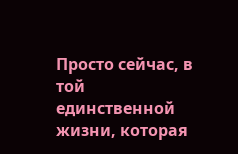Просто сейчас, в той единственной жизни, которая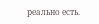реально есть.